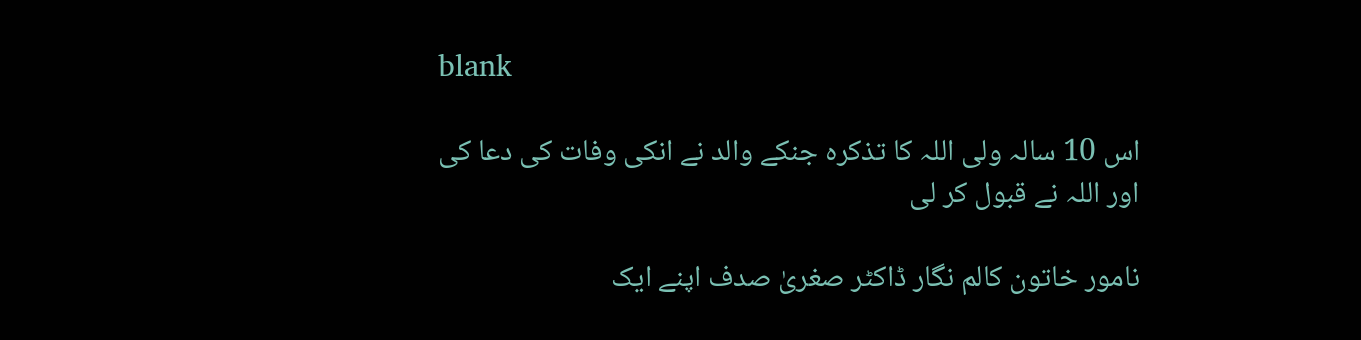blank

اس 10 سالہ ولی اللہ کا تذکرہ جنکے والد نے انکی وفات کی دعا کی اور اللہ نے قبول کر لی

نامور خاتون کالم نگار ڈاکٹر صغریٰ صدف اپنے ایک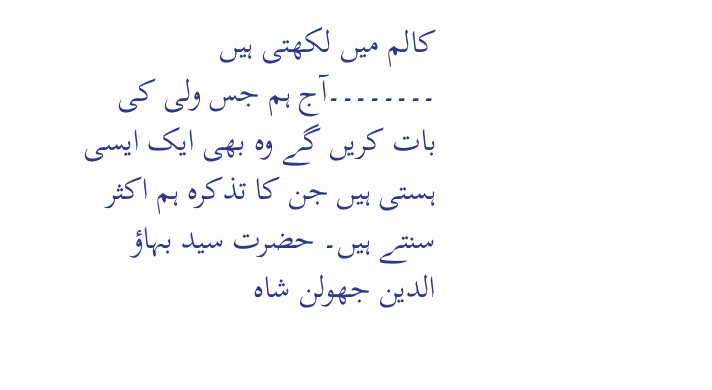کالم میں لکھتی ہیں ۔۔۔۔۔۔۔۔آج ہم جس ولی کی بات کریں گے وہ بھی ایک ایسی ہستی ہیں جن کا تذکرہ ہم اکثر سنتے ہیں۔ حضرت سید بہاؤ الدین جھولن شاہ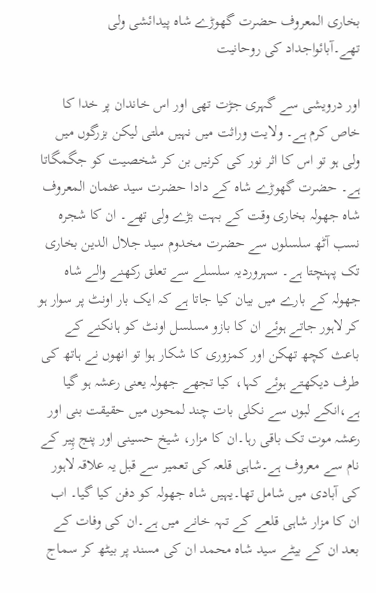بخاری المعروف حضرت گھوڑے شاہ پیدائشی ولی تھے۔آبائواجداد کی روحانیت

اور درویشی سے گہری جڑت تھی اور اس خاندان پر خدا کا خاص کرم ہے۔ ولایت وراثت میں نہیں ملتی لیکن بزرگوں میں ولی ہو تو اس کا اثر نور کی کرنیں بن کر شخصیت کو جگمگاتا ہے۔ حضرت گھوڑے شاہ کے دادا حضرت سید عثمان المعروف شاہ جھولہ بخاری وقت کے بہت بڑے ولی تھے۔ ان کا شجرہ نسب آٹھ سلسلوں سے حضرت مخدوم سید جلال الدین بخاری تک پہنچتا ہے۔ سہروردیہ سلسلے سے تعلق رکھنے والے شاہ جھولہ کے بارے میں بیان کیا جاتا ہے کہ ایک بار اونٹ پر سوار ہو کر لاہور جاتے ہوئے ان کا بازو مسلسل اونٹ کو ہانکنے کے باعث کچھ تھکن اور کمزوری کا شکار ہوا تو انھوں نے ہاتھ کی طرف دیکھتے ہوئے کہا، کیا تجھے جھولہ یعنی رعشہ ہو گیا ہے،انکے لبوں سے نکلی بات چند لمحوں میں حقیقت بنی اور رعشہ موت تک باقی رہا۔ان کا مزار، شیخ حسینی اور پنج پِیر کے نام سے معروف ہے۔شاہی قلعہ کی تعمیر سے قبل یہ علاقہ لاہور کی آبادی میں شامل تھا۔یہیں شاہ جھولہ کو دفن کیا گیا۔ اب ان کا مزار شاہی قلعے کے تہہ خانے میں ہے۔ان کی وفات کے بعد ان کے بیٹے سید شاہ محمد ان کی مسند پر بیٹھ کر سماج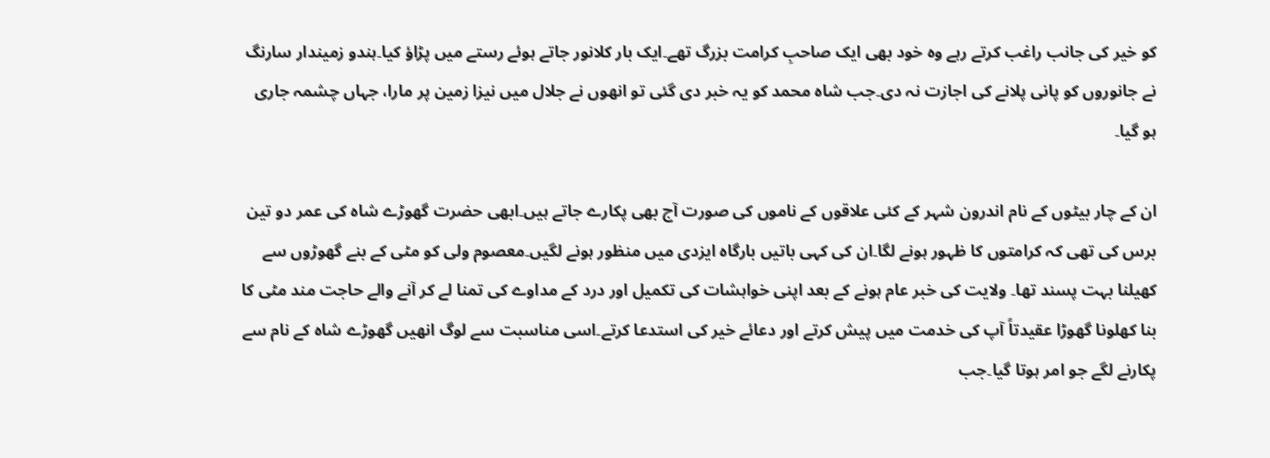کو خیر کی جانب راغب کرتے رہے وہ خود بھی ایک صاحبِ کرامت بزرگ تھے۔ایک بار کلانور جاتے ہوئے رستے میں پڑاؤ کیا۔ہندو زمیندار سارنگ نے جانوروں کو پانی پلانے کی اجازت نہ دی۔جب شاہ محمد کو یہ خبر دی گئی تو انھوں نے جلال میں نیزا زمین پر مارا، جہاں چشمہ جاری ہو گیا۔

ان کے چار بیٹوں کے نام اندرون شہر کے کئی علاقوں کے ناموں کی صورت آج بھی پکارے جاتے ہیں۔ابھی حضرت گھوڑے شاہ کی عمر دو تین برس کی تھی کہ کرامتوں کا ظہور ہونے لگا۔ان کی کہی باتیں بارگاہ ایزدی میں منظور ہونے لگیں۔معصوم ولی کو مٹی کے بنے گھوڑوں سے کھیلنا بہت پسند تھا۔ ولایت کی خبر عام ہونے کے بعد اپنی خواہشات کی تکمیل اور درد کے مداوے کی تمنا لے کر آنے والے حاجت مند مٹی کا بنا کھلونا گھوڑا عقیدتاً آپ کی خدمت میں پیش کرتے اور دعائے خیر کی استدعا کرتے۔اسی مناسبت سے لوگ انھیں گھوڑے شاہ کے نام سے پکارنے لگے جو امر ہوتا گیا۔جب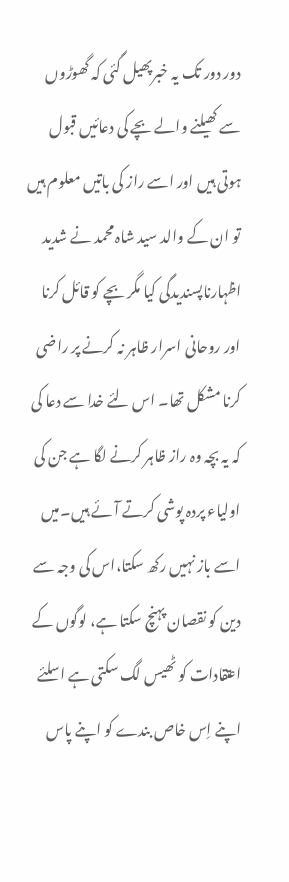دور دور تک یہ خبرپھیل گئی کہ گھوڑوں سے کھیلنے والے بچے کی دعائیں قبول ہوتی ہیں اور اسے راز کی باتیں معلوم ہیں تو ان کے والد سید شاہ محمد نے شدید اظہارناپسندیدگی کیا مگر بچے کو قائل کرنا اور روحانی اسرار ظاہر نہ کرنے پر راضی کرنا مشکل تھا۔ اس لئے خدا سے دعا کی کہ یہ بچہ وہ راز ظاہر کرنے لگا ہے جن کی اولیاء پردہ پوشی کرتے آئے ہیں۔میں اسے باز نہیں رکھ سکتا،اس کی وجہ سے دین کو نقصان پہنچ سکتا ہے، لوگوں کے اعتقادات کو ٹھیس لگ سکتی ہے اسلئے اپنے اِس خاص بندے کو اپنے پاس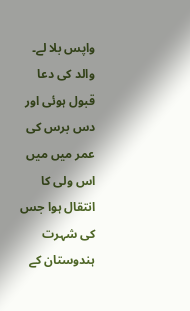واپس بلا لے۔ والد کی دعا قبول ہوئی اور دس برس کی عمر میں میں اس ولی کا انتقال ہوا جس کی شہرت ہندوستان کے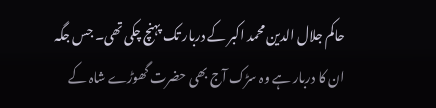حاکم جلال الدین محمد اکبر کے دربار تک پہنچ چکی تھی۔ جس جگہ ان کا دربار ہے وہ سڑک آج بھی حضرت گھوڑے شاہ کے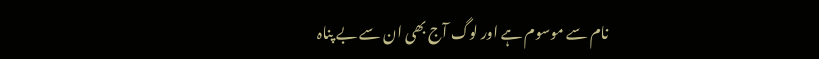نام سے موسوم ہے اور لوگ آج بھی ان سے بے پناہ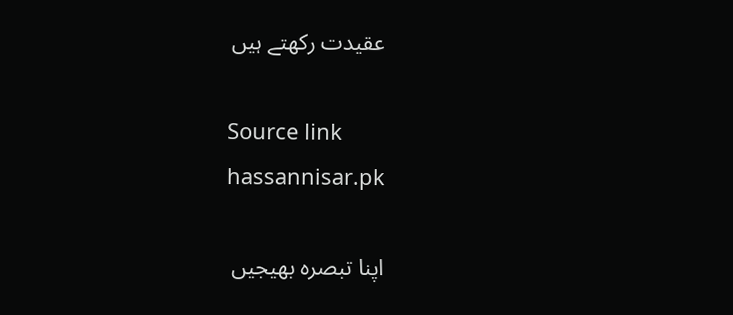عقیدت رکھتے ہیں

Source link
hassannisar.pk

اپنا تبصرہ بھیجیں